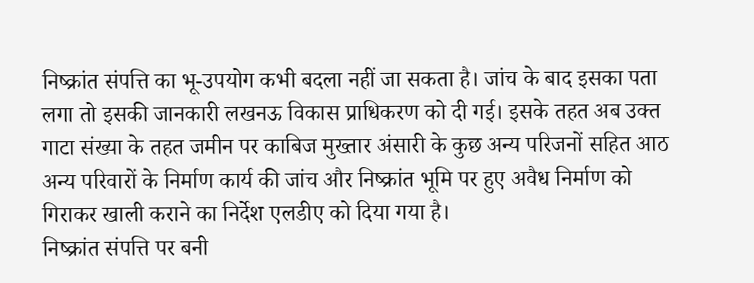निष्क्रांत संपत्ति का भू-उपयोग कभी बदला नहीं जा सकता है। जांच के बाद इसका पता लगा तो इसकी जानकारी लखनऊ विकास प्राधिकरण को दी गई। इसके तहत अब उक्त गाटा संख्या के तहत जमीन पर काबिज मुख्तार अंसारी के कुछ अन्य परिजनों सहित आठ अन्य परिवारों के निर्माण कार्य की जांच और निष्क्रांत भूमि पर हुए अवैध निर्माण को गिराकर खाली कराने का निर्देश एलडीए को दिया गया है।
निष्क्रांत संपत्ति पर बनी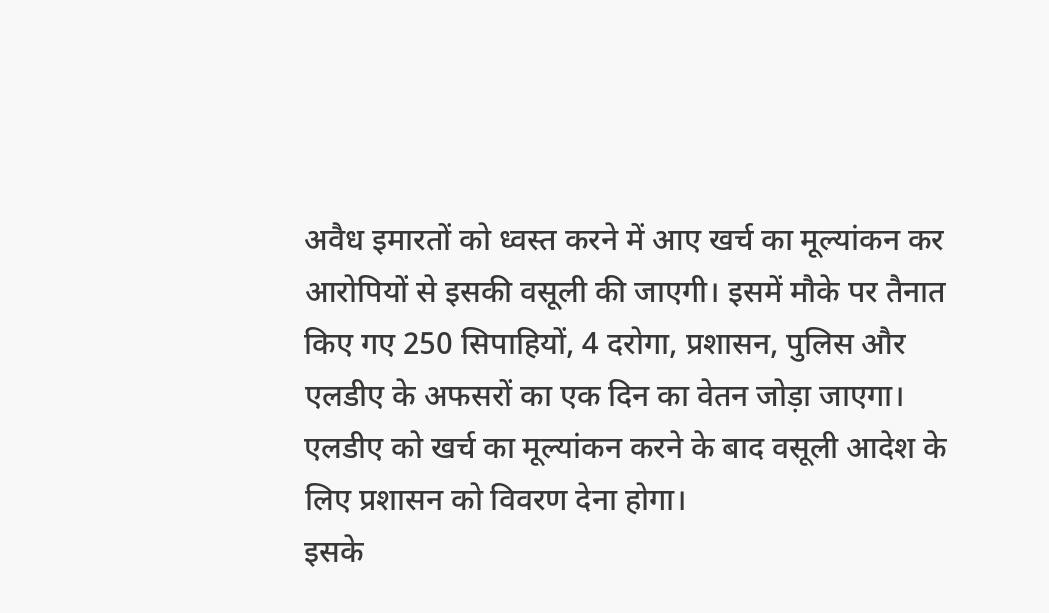अवैध इमारतों को ध्वस्त करने में आए खर्च का मूल्यांकन कर आरोपियों से इसकी वसूली की जाएगी। इसमें मौके पर तैनात किए गए 250 सिपाहियों, 4 दरोगा, प्रशासन, पुलिस और एलडीए के अफसरों का एक दिन का वेतन जोड़ा जाएगा। एलडीए को खर्च का मूल्यांकन करने के बाद वसूली आदेश के लिए प्रशासन को विवरण देना होगा।
इसके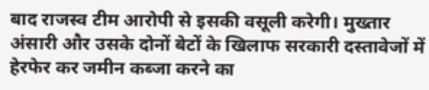बाद राजस्व टीम आरोपी से इसकी वसूली करेगी। मुख्तार अंसारी और उसके दोनों बेटों के खिलाफ सरकारी दस्तावेजों में हेरफेर कर जमीन कब्जा करने का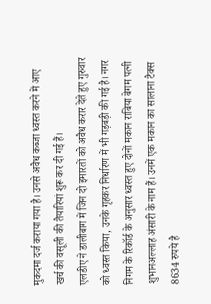मुकदमा दर्ज कराया गया है। उनसे अवैध कब्जा ध्वस्त करने में आए खर्च की वसूली की तैयारियां शुरू कर दी गई हैं।
एलडीए ने डालीबाग में जिन दो इमारतों को अवैध करार देते हुए गुरुवार को ध्वस्त किया, उनके गृहकर निर्धारण में भी गड़बड़ी की गई है। नगर निगम के रिकॉर्ड के अनुसार ध्वस्त हुए दोनों मकान राबिया बेगम पत्नी शुभानअल्लाह अंसारी के नाम हैं। उनमें एक मकान का सालाना टैक्स 8634 रुपये है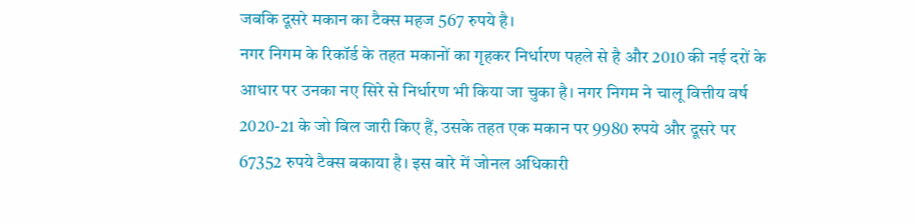जबकि दूसरे मकान का टैक्स महज 567 रुपये है।
नगर निगम के रिकॉर्ड के तहत मकानों का गृहकर निर्धारण पहले से है और 2010 की नई दरों के आधार पर उनका नए सिरे से निर्धारण भी किया जा चुका है। नगर निगम ने चालू वित्तीय वर्ष 2020-21 के जो बिल जारी किए हैं, उसके तहत एक मकान पर 9980 रुपये और दूसरे पर 67352 रुपये टैक्स बकाया है। इस बारे में जोनल अधिकारी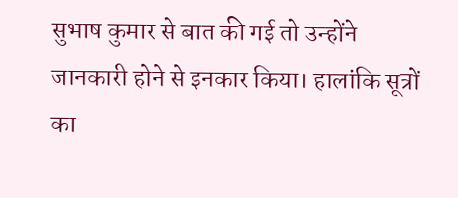सुभाष कुमार से बात की गई तो उन्होंने जानकारी होने से इनकार किया। हालांकि सूत्रों का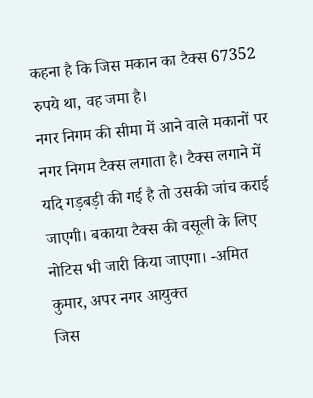कहना है कि जिस मकान का टैक्स 67352 रुपये था, वह जमा है।
नगर निगम की सीमा में आने वाले मकानों पर नगर निगम टैक्स लगाता है। टैक्स लगाने में यदि गड़बड़ी की गई है तो उसकी जांच कराई जाएगी। बकाया टैक्स की वसूली के लिए नोटिस भी जारी किया जाएगा। -अमित कुमार, अपर नगर आयुक्त
जिस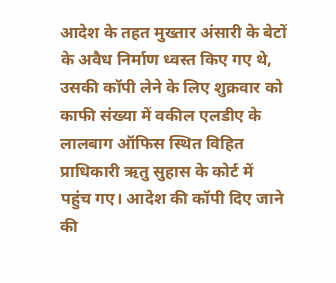आदेश के तहत मुख्तार अंसारी के बेटों के अवैध निर्माण ध्वस्त किए गए थे, उसकी कॉपी लेने के लिए शुक्रवार को काफी संख्या में वकील एलडीए के लालबाग ऑफिस स्थित विहित प्राधिकारी ऋतु सुहास के कोर्ट में पहुंच गए। आदेश की कॉपी दिए जाने की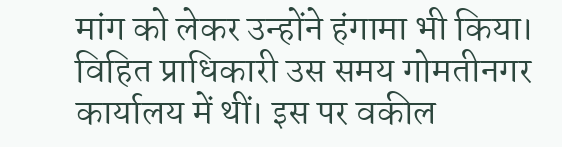मांग को लेकर उन्होंने हंगामा भी किया।
विहित प्राधिकारी उस समय गोमतीनगर कार्यालय में थीं। इस पर वकील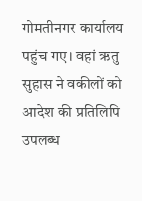गोमतीनगर कार्यालय पहुंच गए। वहां ऋतु सुहास ने वकीलों को आदेश की प्रतिलिपि उपलब्ध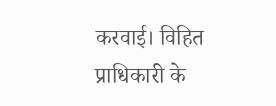करवाई। विहित प्राधिकारी के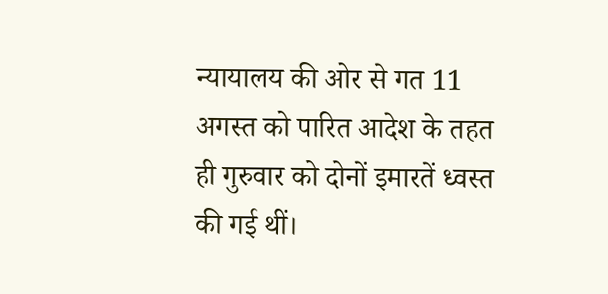न्यायालय की ओर से गत 11 अगस्त को पारित आदेश के तहत ही गुरुवार को दोनों इमारतें ध्वस्त की गई थीं।